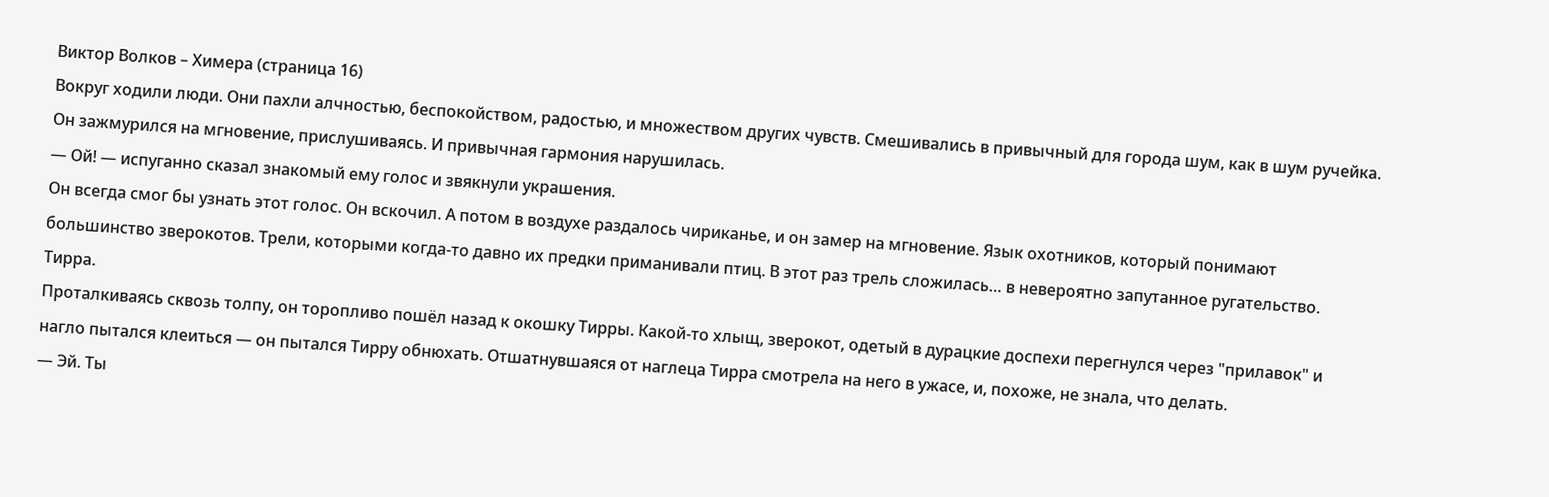Виктор Волков – Химера (страница 16)
Вокруг ходили люди. Они пахли алчностью, беспокойством, радостью, и множеством других чувств. Смешивались в привычный для города шум, как в шум ручейка. Он зажмурился на мгновение, прислушиваясь. И привычная гармония нарушилась.
— Ой! — испуганно сказал знакомый ему голос и звякнули украшения.
Он всегда смог бы узнать этот голос. Он вскочил. А потом в воздухе раздалось чириканье, и он замер на мгновение. Язык охотников, который понимают большинство зверокотов. Трели, которыми когда-то давно их предки приманивали птиц. В этот раз трель сложилась… в невероятно запутанное ругательство.
Тирра.
Проталкиваясь сквозь толпу, он торопливо пошёл назад к окошку Тирры. Какой-то хлыщ, зверокот, одетый в дурацкие доспехи перегнулся через "прилавок" и нагло пытался клеиться — он пытался Тирру обнюхать. Отшатнувшаяся от наглеца Тирра смотрела на него в ужасе, и, похоже, не знала, что делать.
— Эй. Ты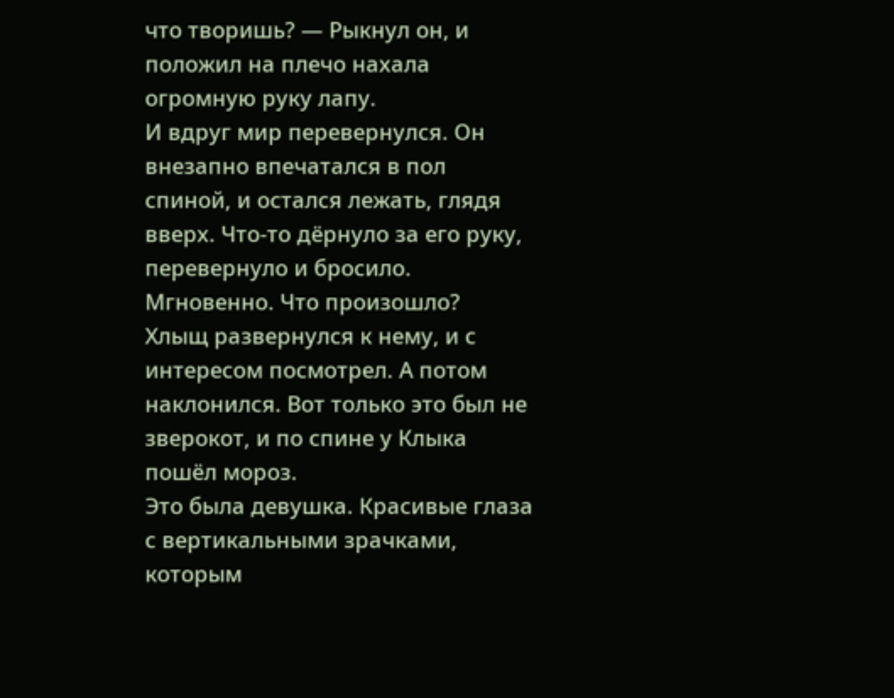что творишь? — Рыкнул он, и положил на плечо нахала огромную руку лапу.
И вдруг мир перевернулся. Он внезапно впечатался в пол спиной, и остался лежать, глядя вверх. Что-то дёрнуло за его руку, перевернуло и бросило. Мгновенно. Что произошло?
Хлыщ развернулся к нему, и с интересом посмотрел. А потом наклонился. Вот только это был не зверокот, и по спине у Клыка пошёл мороз.
Это была девушка. Красивые глаза с вертикальными зрачками, которым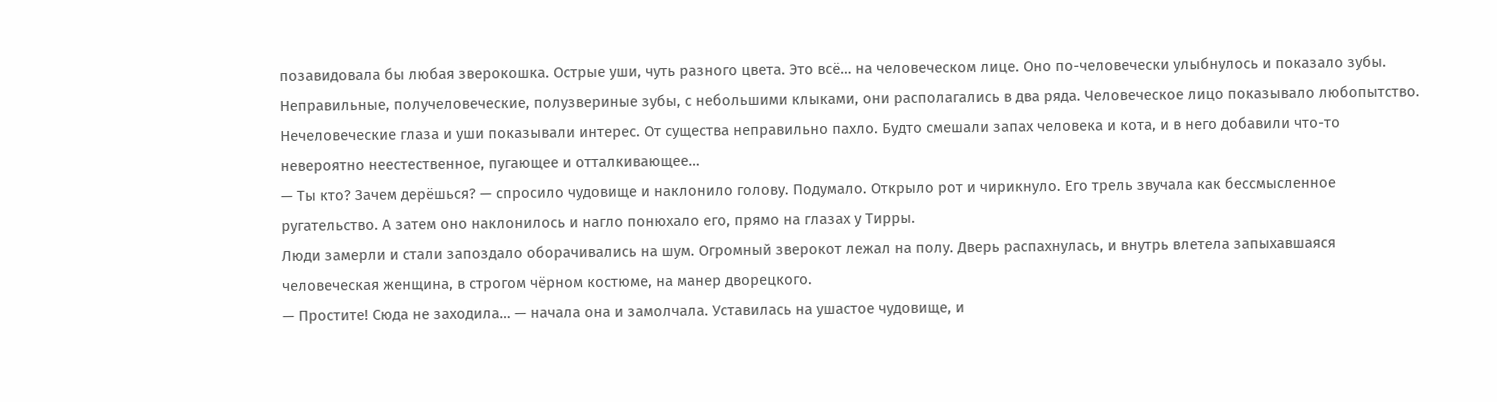позавидовала бы любая зверокошка. Острые уши, чуть разного цвета. Это всё… на человеческом лице. Оно по-человечески улыбнулось и показало зубы. Неправильные, получеловеческие, полузвериные зубы, с небольшими клыками, они располагались в два ряда. Человеческое лицо показывало любопытство. Нечеловеческие глаза и уши показывали интерес. От существа неправильно пахло. Будто смешали запах человека и кота, и в него добавили что-то невероятно неестественное, пугающее и отталкивающее…
— Ты кто? Зачем дерёшься? — спросило чудовище и наклонило голову. Подумало. Открыло рот и чирикнуло. Его трель звучала как бессмысленное ругательство. А затем оно наклонилось и нагло понюхало его, прямо на глазах у Тирры.
Люди замерли и стали запоздало оборачивались на шум. Огромный зверокот лежал на полу. Дверь распахнулась, и внутрь влетела запыхавшаяся человеческая женщина, в строгом чёрном костюме, на манер дворецкого.
— Простите! Сюда не заходила… — начала она и замолчала. Уставилась на ушастое чудовище, и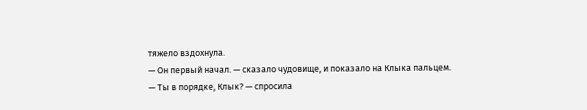тяжело вздохнула.
— Он первый начал. — сказало чудовище, и показало на Клыка пальцем.
— Ты в порядке, Клык? — спросила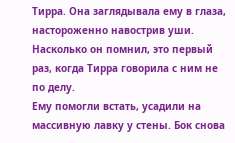Тирра. Она заглядывала ему в глаза, настороженно навострив уши. Насколько он помнил, это первый раз, когда Тирра говорила с ним не по делу.
Ему помогли встать, усадили на массивную лавку у стены. Бок снова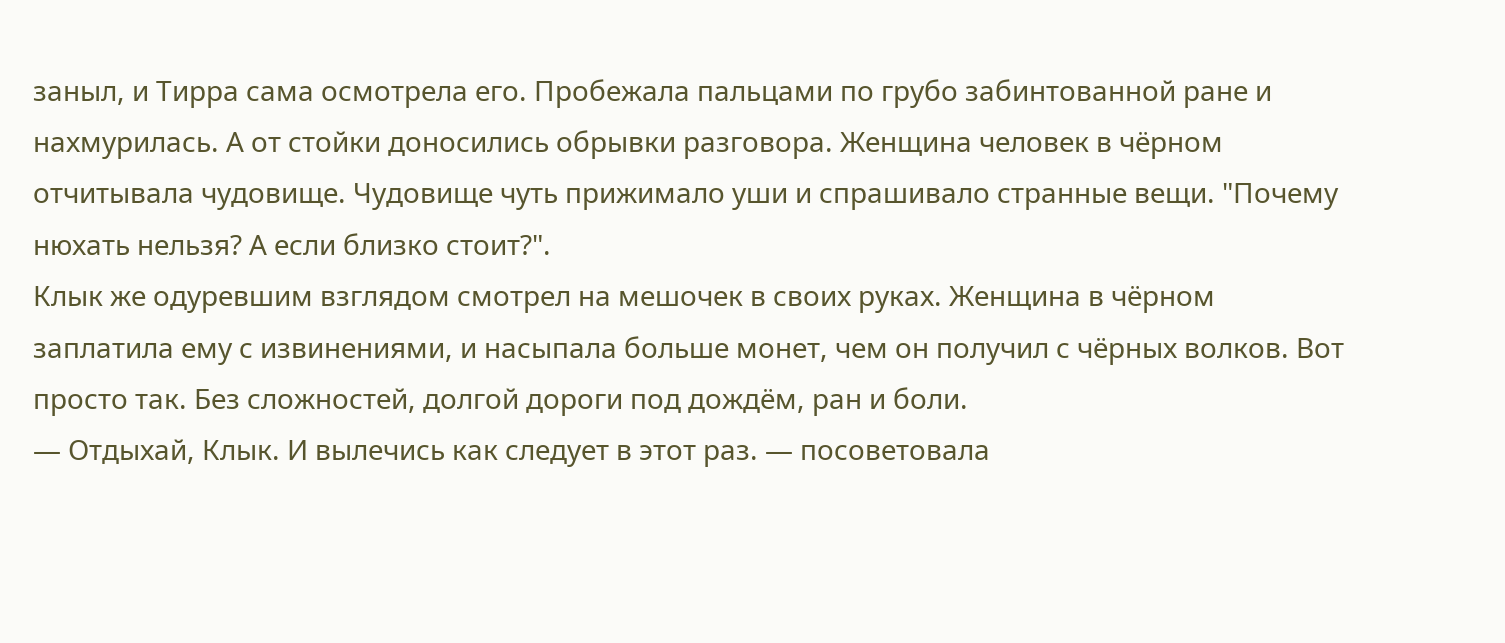заныл, и Тирра сама осмотрела его. Пробежала пальцами по грубо забинтованной ране и нахмурилась. А от стойки доносились обрывки разговора. Женщина человек в чёрном отчитывала чудовище. Чудовище чуть прижимало уши и спрашивало странные вещи. "Почему нюхать нельзя? А если близко стоит?".
Клык же одуревшим взглядом смотрел на мешочек в своих руках. Женщина в чёрном заплатила ему с извинениями, и насыпала больше монет, чем он получил с чёрных волков. Вот просто так. Без сложностей, долгой дороги под дождём, ран и боли.
— Отдыхай, Клык. И вылечись как следует в этот раз. — посоветовала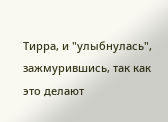Тирра, и "улыбнулась", зажмурившись, так как это делают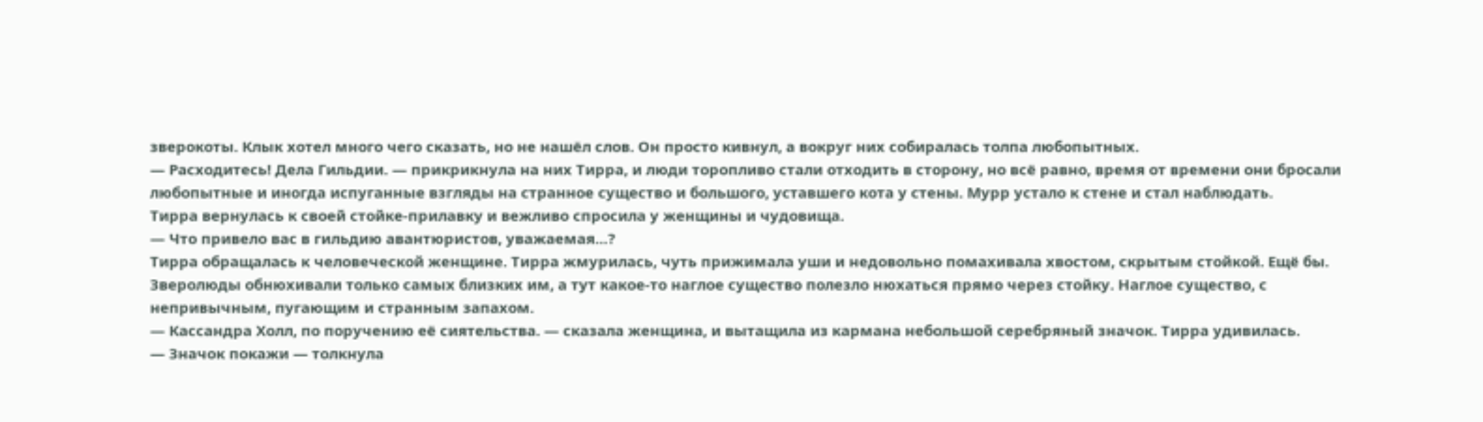зверокоты. Клык хотел много чего сказать, но не нашёл слов. Он просто кивнул, а вокруг них собиралась толпа любопытных.
— Расходитесь! Дела Гильдии. — прикрикнула на них Тирра, и люди торопливо стали отходить в сторону, но всё равно, время от времени они бросали любопытные и иногда испуганные взгляды на странное существо и большого, уставшего кота у стены. Мурр устало к стене и стал наблюдать.
Тирра вернулась к своей стойке-прилавку и вежливо спросила у женщины и чудовища.
— Что привело вас в гильдию авантюристов, уважаемая…?
Тирра обращалась к человеческой женщине. Тирра жмурилась, чуть прижимала уши и недовольно помахивала хвостом, скрытым стойкой. Ещё бы. Зверолюды обнюхивали только самых близких им, а тут какое-то наглое существо полезло нюхаться прямо через стойку. Наглое существо, с непривычным, пугающим и странным запахом.
— Кассандра Холл, по поручению её сиятельства. — сказала женщина, и вытащила из кармана небольшой серебряный значок. Тирра удивилась.
— Значок покажи — толкнула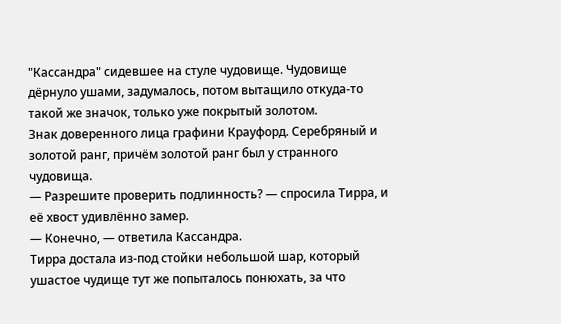"Кассандра" сидевшее на стуле чудовище. Чудовище дёрнуло ушами, задумалось, потом вытащило откуда-то такой же значок, только уже покрытый золотом.
Знак доверенного лица графини Крауфорд. Серебряный и золотой ранг, причём золотой ранг был у странного чудовища.
— Разрешите проверить подлинность? — спросила Тирра, и её хвост удивлённо замер.
— Конечно, — ответила Кассандра.
Тирра достала из-под стойки небольшой шар, который ушастое чудище тут же попыталось понюхать, за что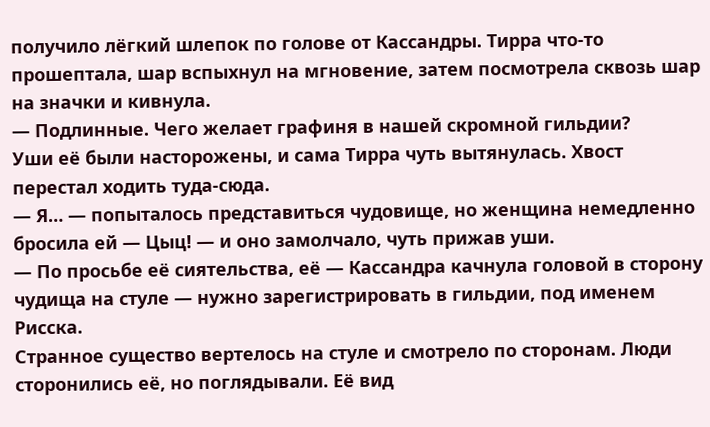получило лёгкий шлепок по голове от Кассандры. Тирра что-то прошептала, шар вспыхнул на мгновение, затем посмотрела сквозь шар на значки и кивнула.
— Подлинные. Чего желает графиня в нашей скромной гильдии?
Уши её были насторожены, и сама Тирра чуть вытянулась. Хвост перестал ходить туда-сюда.
— Я… — попыталось представиться чудовище, но женщина немедленно бросила ей — Цыц! — и оно замолчало, чуть прижав уши.
— По просьбе её сиятельства, её — Кассандра качнула головой в сторону чудища на стуле — нужно зарегистрировать в гильдии, под именем Рисска.
Странное существо вертелось на стуле и смотрело по сторонам. Люди сторонились её, но поглядывали. Её вид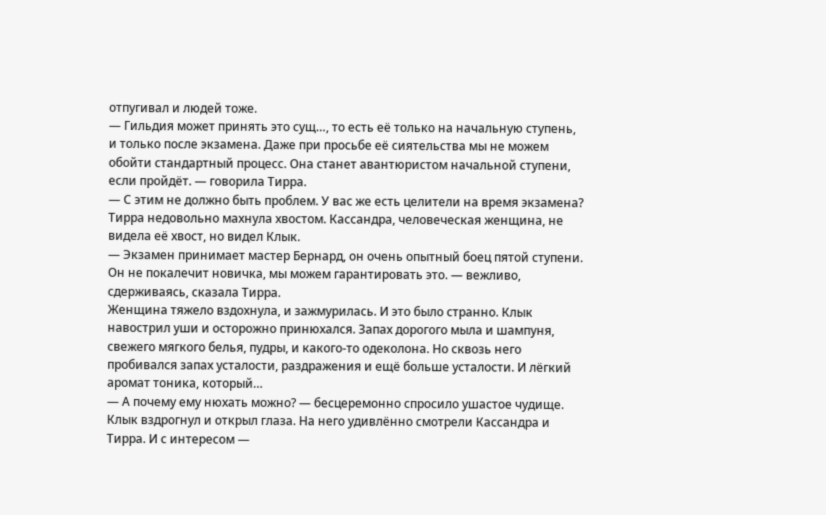отпугивал и людей тоже.
— Гильдия может принять это сущ…, то есть её только на начальную ступень, и только после экзамена. Даже при просьбе её сиятельства мы не можем обойти стандартный процесс. Она станет авантюристом начальной ступени, если пройдёт. — говорила Тирра.
— С этим не должно быть проблем. У вас же есть целители на время экзамена?
Тирра недовольно махнула хвостом. Кассандра, человеческая женщина, не видела её хвост, но видел Клык.
— Экзамен принимает мастер Бернард, он очень опытный боец пятой ступени. Он не покалечит новичка, мы можем гарантировать это. — вежливо, сдерживаясь, сказала Тирра.
Женщина тяжело вздохнула, и зажмурилась. И это было странно. Клык навострил уши и осторожно принюхался. Запах дорогого мыла и шампуня, свежего мягкого белья, пудры, и какого-то одеколона. Но сквозь него пробивался запах усталости, раздражения и ещё больше усталости. И лёгкий аромат тоника, который…
— А почему ему нюхать можно? — бесцеремонно спросило ушастое чудище. Клык вздрогнул и открыл глаза. На него удивлённо смотрели Кассандра и Тирра. И с интересом —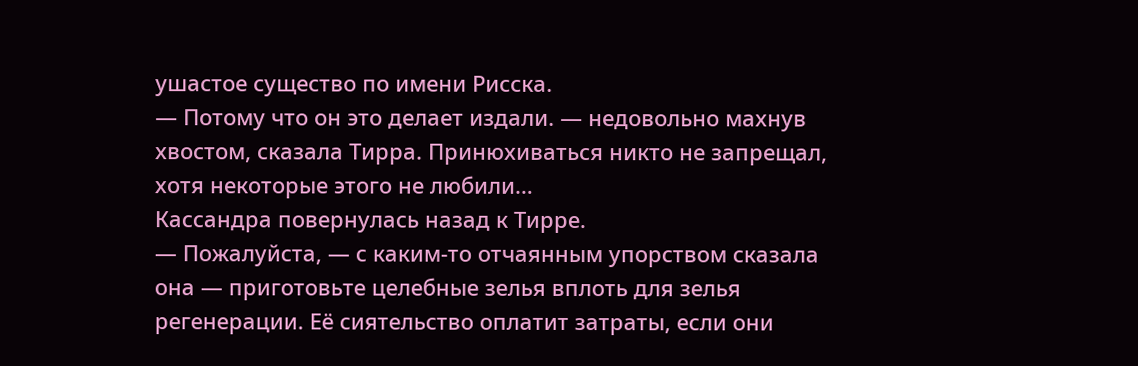ушастое существо по имени Рисска.
— Потому что он это делает издали. — недовольно махнув хвостом, сказала Тирра. Принюхиваться никто не запрещал, хотя некоторые этого не любили…
Кассандра повернулась назад к Тирре.
— Пожалуйста, — с каким-то отчаянным упорством сказала она — приготовьте целебные зелья вплоть для зелья регенерации. Её сиятельство оплатит затраты, если они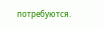потребуются.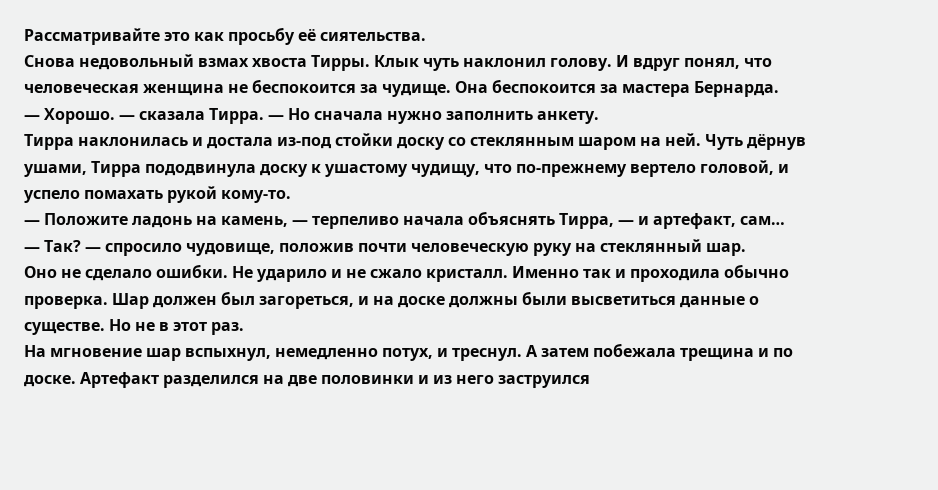Рассматривайте это как просьбу её сиятельства.
Снова недовольный взмах хвоста Тирры. Клык чуть наклонил голову. И вдруг понял, что человеческая женщина не беспокоится за чудище. Она беспокоится за мастера Бернарда.
— Хорошо. — сказала Тирра. — Но сначала нужно заполнить анкету.
Тирра наклонилась и достала из-под стойки доску со стеклянным шаром на ней. Чуть дёрнув ушами, Тирра пододвинула доску к ушастому чудищу, что по-прежнему вертело головой, и успело помахать рукой кому-то.
— Положите ладонь на камень, — терпеливо начала объяснять Тирра, — и артефакт, сам…
— Так? — спросило чудовище, положив почти человеческую руку на стеклянный шар.
Оно не сделало ошибки. Не ударило и не сжало кристалл. Именно так и проходила обычно проверка. Шар должен был загореться, и на доске должны были высветиться данные о существе. Но не в этот раз.
На мгновение шар вспыхнул, немедленно потух, и треснул. А затем побежала трещина и по доске. Артефакт разделился на две половинки и из него заструился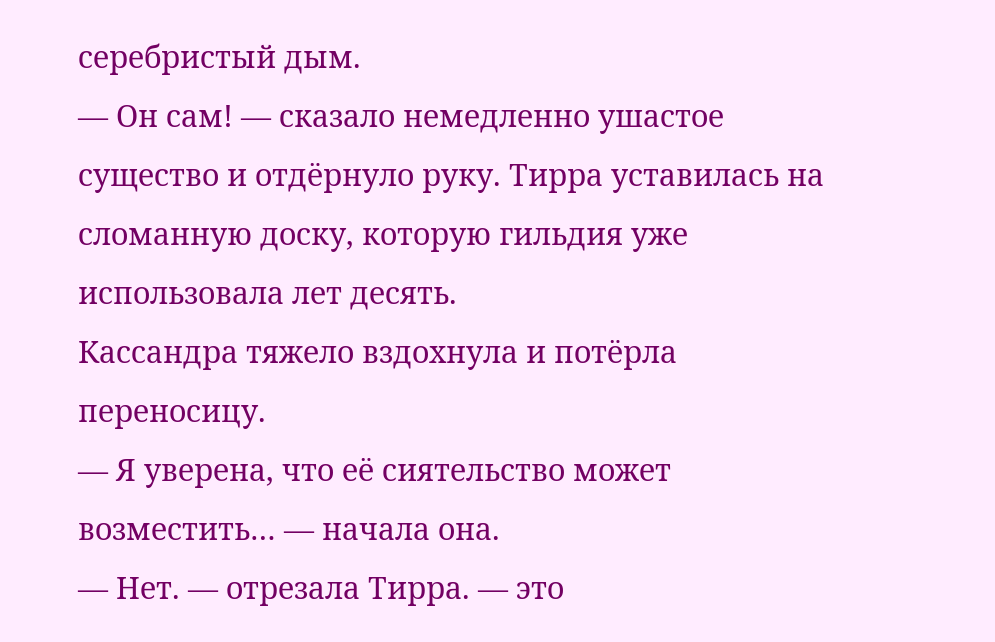серебристый дым.
— Он сам! — сказало немедленно ушастое существо и отдёрнуло руку. Тирра уставилась на сломанную доску, которую гильдия уже использовала лет десять.
Кассандра тяжело вздохнула и потёрла переносицу.
— Я уверена, что её сиятельство может возместить… — начала она.
— Нет. — отрезала Тирра. — это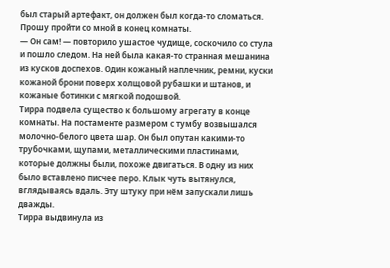был старый артефакт, он должен был когда-то сломаться. Прошу пройти со мной в конец комнаты.
— Он сам! — повторило ушастое чудище, соскочило со стула и пошло следом. На ней была какая-то странная мешанина из кусков доспехов. Один кожаный наплечник, ремни, куски кожаной брони поверх холщовой рубашки и штанов, и кожаные ботинки с мягкой подошвой.
Тирра подвела существо к большому агрегату в конце комнаты. На постаменте размером с тумбу возвышался молочно-белого цвета шар. Он был опутан какими-то трубочками, щупами, металлическими пластинами, которые должны были, похоже двигаться. В одну из них было вставлено писчее перо. Клык чуть вытянулся, вглядываясь вдаль. Эту штуку при нём запускали лишь дважды.
Тирра выдвинула из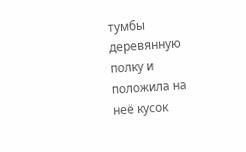тумбы деревянную полку и положила на неё кусок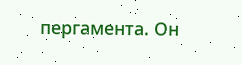пергамента. Он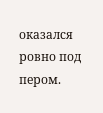оказался ровно под пером.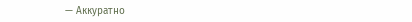— Аккуратно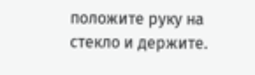положите руку на стекло и держите.